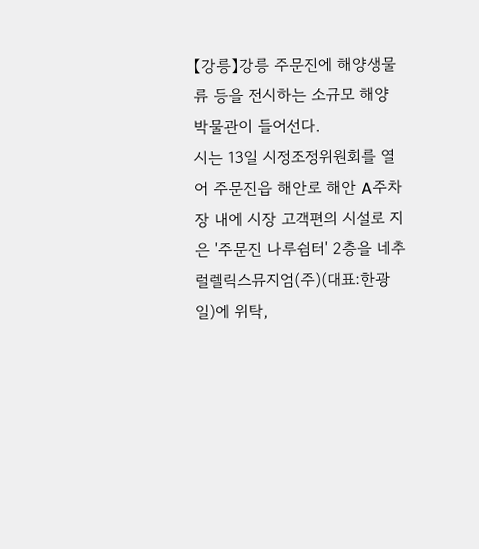【강릉】강릉 주문진에 해양생물류 등을 전시하는 소규모 해양 박물관이 들어선다.
시는 13일 시정조정위원회를 열어 주문진읍 해안로 해안 A주차장 내에 시장 고객편의 시설로 지은 '주문진 나루쉼터' 2층을 네추럴렐릭스뮤지엄(주)(대표:한광일)에 위탁,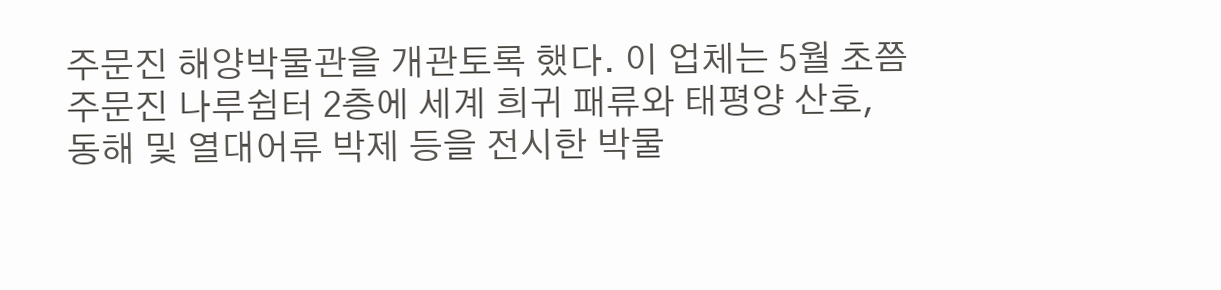주문진 해양박물관을 개관토록 했다. 이 업체는 5월 초쯤 주문진 나루쉼터 2층에 세계 희귀 패류와 태평양 산호, 동해 및 열대어류 박제 등을 전시한 박물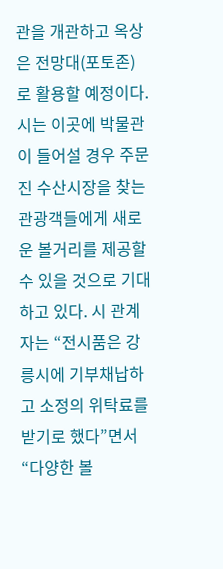관을 개관하고 옥상은 전망대(포토존)로 활용할 예정이다. 시는 이곳에 박물관이 들어설 경우 주문진 수산시장을 찾는 관광객들에게 새로운 볼거리를 제공할 수 있을 것으로 기대하고 있다. 시 관계자는 “전시품은 강릉시에 기부채납하고 소정의 위탁료를 받기로 했다”면서 “다양한 볼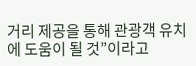거리 제공을 통해 관광객 유치에 도움이 될 것”이라고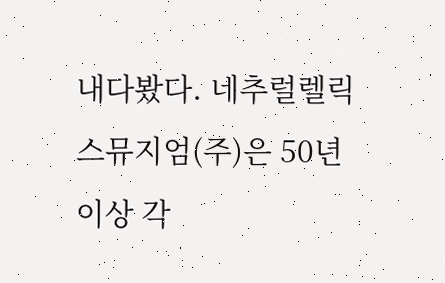내다봤다. 네추럴렐릭스뮤지엄(주)은 50년 이상 각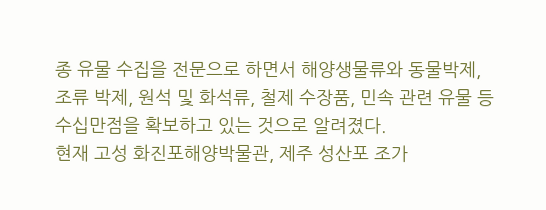종 유물 수집을 전문으로 하면서 해양생물류와 동물박제, 조류 박제, 원석 및 화석류, 철제 수장품, 민속 관련 유물 등 수십만점을 확보하고 있는 것으로 알려졌다.
현재 고성 화진포해양박물관, 제주 성산포 조가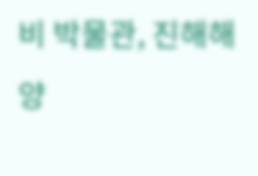비 박물관, 진해해양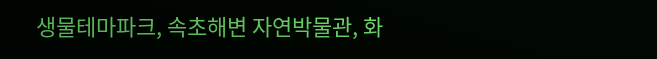생물테마파크, 속초해변 자연박물관, 화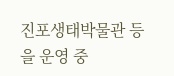진포생태박물관 등을 운영 중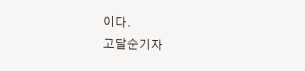이다.
고달순기자